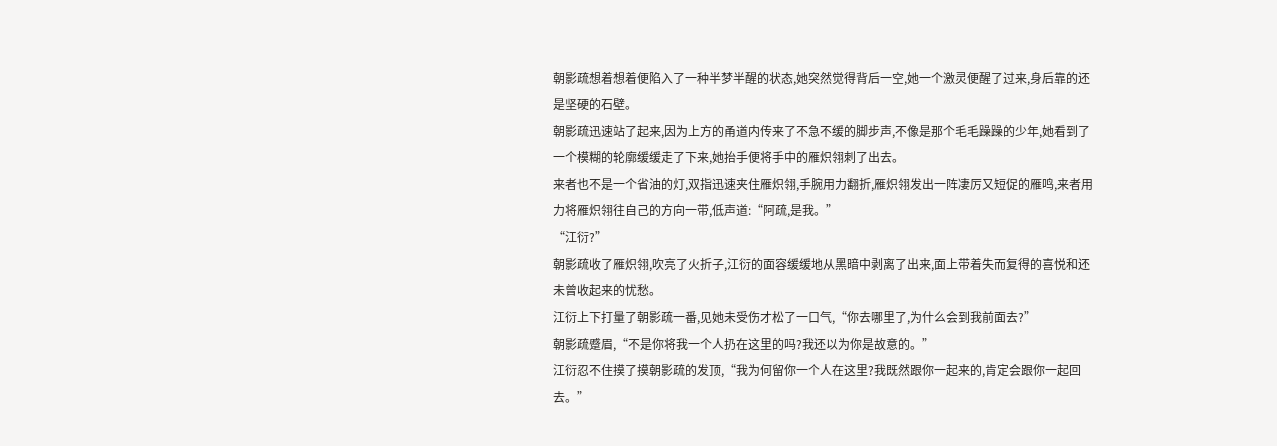朝影疏想着想着便陷入了一种半梦半醒的状态,她突然觉得背后一空,她一个激灵便醒了过来,身后靠的还是坚硬的石壁。
朝影疏迅速站了起来,因为上方的甬道内传来了不急不缓的脚步声,不像是那个毛毛躁躁的少年,她看到了一个模糊的轮廓缓缓走了下来,她抬手便将手中的雁炽翎刺了出去。
来者也不是一个省油的灯,双指迅速夹住雁炽翎,手腕用力翻折,雁炽翎发出一阵凄厉又短促的雁鸣,来者用力将雁炽翎往自己的方向一带,低声道:“阿疏,是我。”
“江衍?”
朝影疏收了雁炽翎,吹亮了火折子,江衍的面容缓缓地从黑暗中剥离了出来,面上带着失而复得的喜悦和还未曾收起来的忧愁。
江衍上下打量了朝影疏一番,见她未受伤才松了一口气,“你去哪里了,为什么会到我前面去?”
朝影疏蹙眉,“不是你将我一个人扔在这里的吗?我还以为你是故意的。”
江衍忍不住摸了摸朝影疏的发顶,“我为何留你一个人在这里?我既然跟你一起来的,肯定会跟你一起回去。”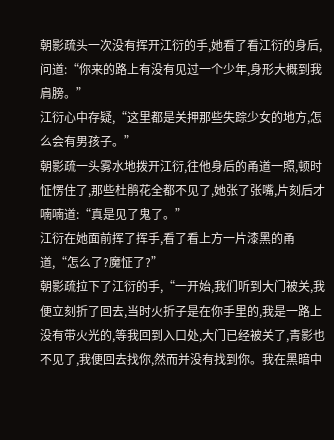朝影疏头一次没有挥开江衍的手,她看了看江衍的身后,问道:“你来的路上有没有见过一个少年,身形大概到我肩膀。”
江衍心中存疑,“这里都是关押那些失踪少女的地方,怎么会有男孩子。”
朝影疏一头雾水地拨开江衍,往他身后的甬道一照,顿时怔愣住了,那些杜鹃花全都不见了,她张了张嘴,片刻后才喃喃道:“真是见了鬼了。”
江衍在她面前挥了挥手,看了看上方一片漆黑的甬道,“怎么了?魔怔了?”
朝影疏拉下了江衍的手,“一开始,我们听到大门被关,我便立刻折了回去,当时火折子是在你手里的,我是一路上没有带火光的,等我回到入口处,大门已经被关了,青影也不见了,我便回去找你,然而并没有找到你。我在黑暗中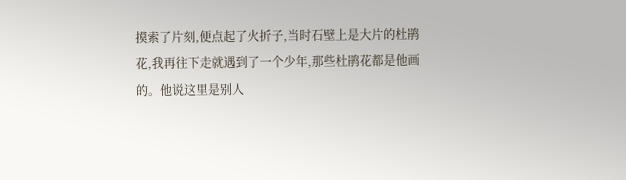摸索了片刻,便点起了火折子,当时石壁上是大片的杜鹃花,我再往下走就遇到了一个少年,那些杜鹃花都是他画的。他说这里是别人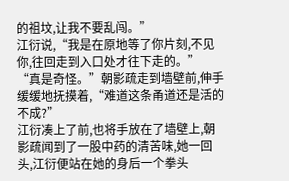的祖坟,让我不要乱闯。”
江衍说,“我是在原地等了你片刻,不见你,往回走到入口处才往下走的。”
“真是奇怪。”朝影疏走到墙壁前,伸手缓缓地抚摸着,“难道这条甬道还是活的不成?”
江衍凑上了前,也将手放在了墙壁上,朝影疏闻到了一股中药的清苦味,她一回头,江衍便站在她的身后一个拳头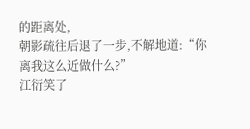的距离处,
朝影疏往后退了一步,不解地道:“你离我这么近做什么?”
江衍笑了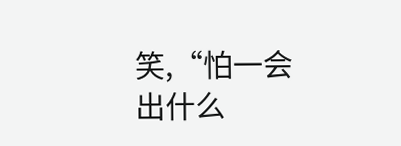笑,“怕一会出什么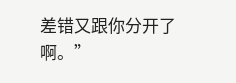差错又跟你分开了啊。”